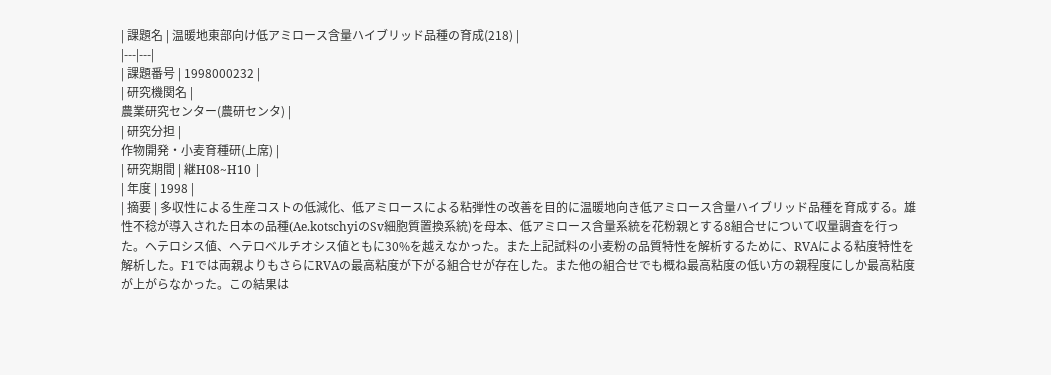| 課題名 | 温暖地東部向け低アミロース含量ハイブリッド品種の育成(218) |
|---|---|
| 課題番号 | 1998000232 |
| 研究機関名 |
農業研究センター(農研センタ) |
| 研究分担 |
作物開発・小麦育種研(上席) |
| 研究期間 | 継H08~H10 |
| 年度 | 1998 |
| 摘要 | 多収性による生産コストの低減化、低アミロースによる粘弾性の改善を目的に温暖地向き低アミロース含量ハイブリッド品種を育成する。雄性不稔が導入された日本の品種(Ae.kotschyiのSv細胞質置換系統)を母本、低アミロース含量系統を花粉親とする8組合せについて収量調査を行った。ヘテロシス値、ヘテロベルチオシス値ともに30%を越えなかった。また上記試料の小麦粉の品質特性を解析するために、RVAによる粘度特性を解析した。F1では両親よりもさらにRVAの最高粘度が下がる組合せが存在した。また他の組合せでも概ね最高粘度の低い方の親程度にしか最高粘度が上がらなかった。この結果は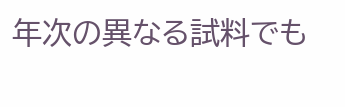年次の異なる試料でも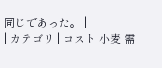同じであった。 |
| カテゴリ | コスト 小麦 需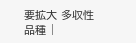要拡大 多収性 品種 |